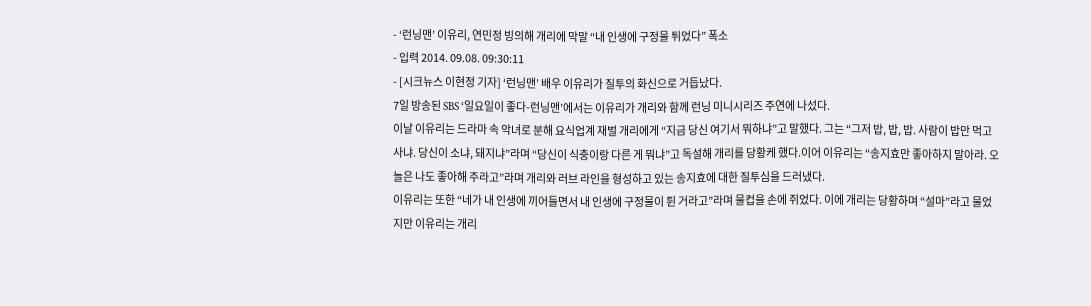- ‘런닝맨’ 이유리, 연민정 빙의해 개리에 막말 “내 인생에 구정물 튀었다” 폭소
- 입력 2014. 09.08. 09:30:11
- [시크뉴스 이현정 기자] ‘런닝맨’ 배우 이유리가 질투의 화신으로 거듭났다.
7일 방송된 SBS ‘일요일이 좋다-런닝맨’에서는 이유리가 개리와 함께 런닝 미니시리즈 주연에 나섰다.
이날 이유리는 드라마 속 악녀로 분해 요식업계 재벌 개리에게 “지금 당신 여기서 뭐하냐”고 말했다. 그는 “그저 밥, 밥, 밥. 사람이 밥만 먹고 사냐. 당신이 소냐, 돼지냐”라며 “당신이 식충이랑 다른 게 뭐냐”고 독설해 개리를 당황케 했다.이어 이유리는 “송지효만 좋아하지 말아라. 오늘은 나도 좋아해 주라고”라며 개리와 러브 라인을 형성하고 있는 송지효에 대한 질투심을 드러냈다.
이유리는 또한 “네가 내 인생에 끼어들면서 내 인생에 구정물이 튄 거라고”라며 물컵을 손에 쥐었다. 이에 개리는 당황하며 “설마”라고 물었지만 이유리는 개리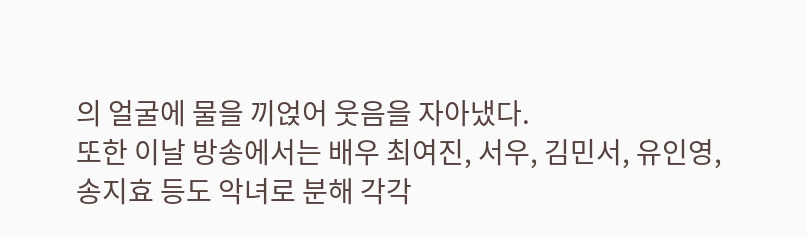의 얼굴에 물을 끼얹어 웃음을 자아냈다.
또한 이날 방송에서는 배우 최여진, 서우, 김민서, 유인영, 송지효 등도 악녀로 분해 각각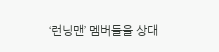‘런닝맨’ 멤버들을 상대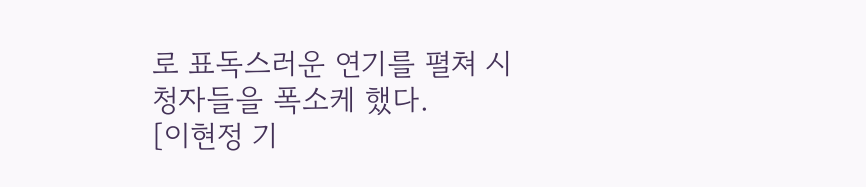로 표독스러운 연기를 펼쳐 시청자들을 폭소케 했다.
[이현정 기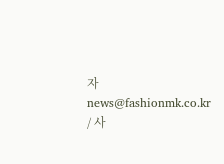자 news@fashionmk.co.kr / 사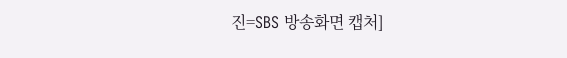진=SBS 방송화면 캡처]